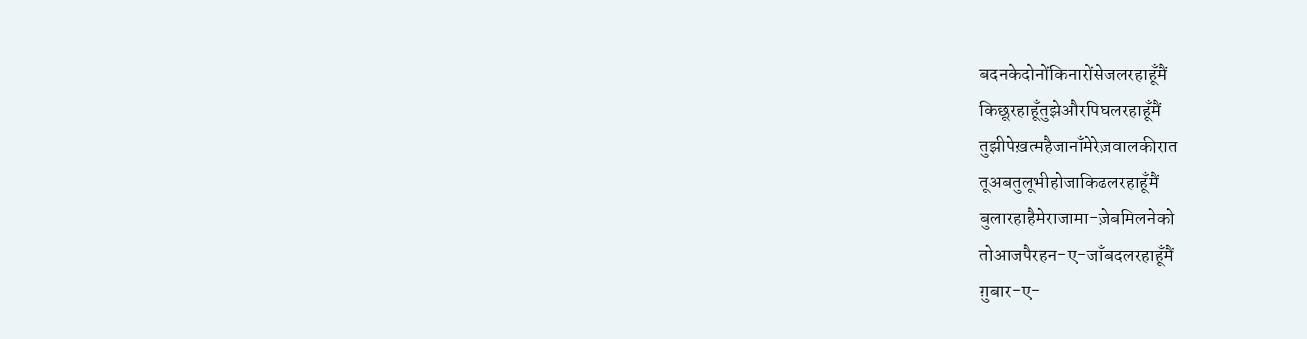बदनकेदोनोंकिनारोंसेजलरहाहूँमैं
किछूरहाहूँतुझेऔरपिघलरहाहूँमैं
तुझीपेख़त्महैजानाँमेरेज़वालकीरात
तूअबतुलूभीहोजाकिढलरहाहूँमैं
बुलारहाहैमेराजामा-ज़ेबमिलनेको
तोआजपैरहन-ए-जाँबदलरहाहूँमैं
ग़ुबार-ए-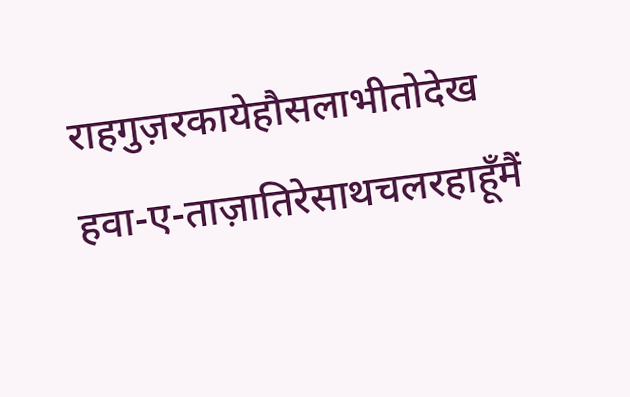राहगुज़रकायेहौसलाभीतोदेख
हवा-ए-ताज़ातिरेसाथचलरहाहूँमैं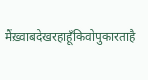मैंख़्वाबदेखरहाहूँकिवोपुकारताहै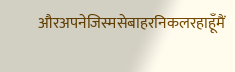औरअपनेजिस्मसेबाहरनिकलरहाहूँमैं